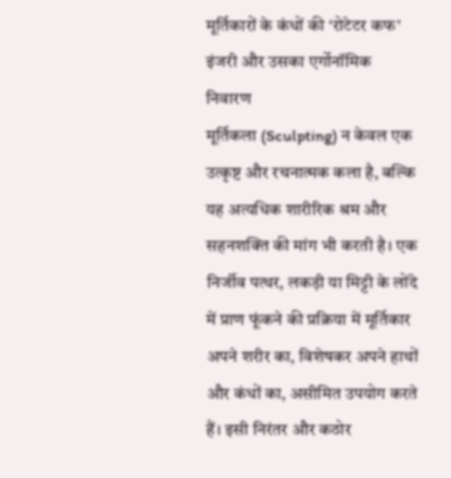मूर्तिकारों के कंधों की ‘रोटेटर कफ’ इंजरी और उसका एर्गोनॉमिक निवारण
मूर्तिकला (Sculpting) न केवल एक उत्कृष्ट और रचनात्मक कला है, बल्कि यह अत्यधिक शारीरिक श्रम और सहनशक्ति की मांग भी करती है। एक निर्जीव पत्थर, लकड़ी या मिट्टी के लोंदे में प्राण फूंकने की प्रक्रिया में मूर्तिकार अपने शरीर का, विशेषकर अपने हाथों और कंधों का, असीमित उपयोग करते हैं। इसी निरंतर और कठोर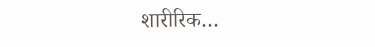शारीरिक…